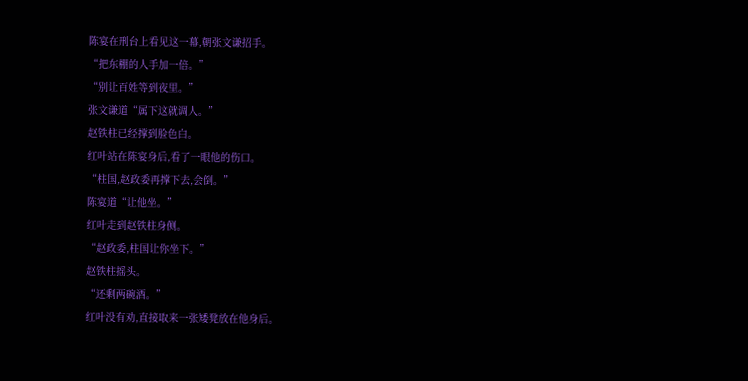陈宴在刑台上看见这一幕,朝张文谦招手。
“把东棚的人手加一倍。”
“别让百姓等到夜里。”
张文谦道“属下这就调人。”
赵铁柱已经撑到脸色白。
红叶站在陈宴身后,看了一眼他的伤口。
“柱国,赵政委再撑下去,会倒。”
陈宴道“让他坐。”
红叶走到赵铁柱身侧。
“赵政委,柱国让你坐下。”
赵铁柱摇头。
“还剩两碗酒。”
红叶没有劝,直接取来一张矮凳放在他身后。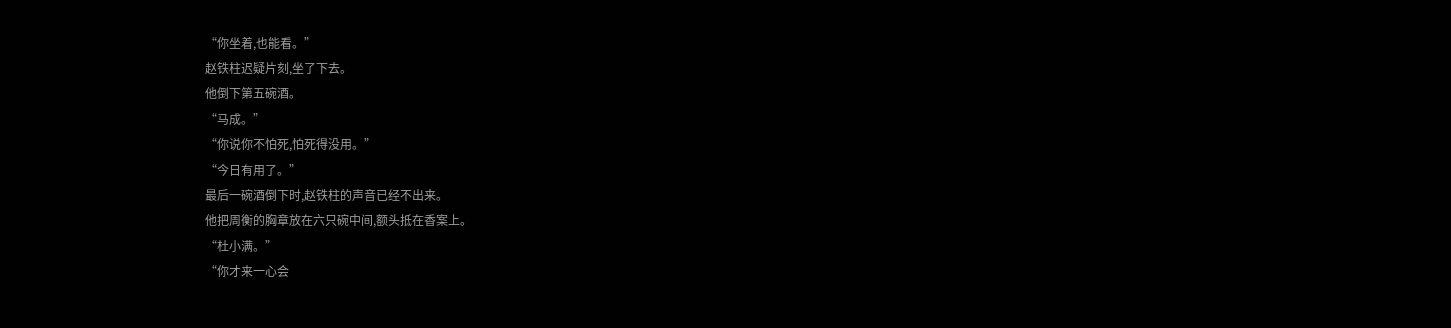“你坐着,也能看。”
赵铁柱迟疑片刻,坐了下去。
他倒下第五碗酒。
“马成。”
“你说你不怕死,怕死得没用。”
“今日有用了。”
最后一碗酒倒下时,赵铁柱的声音已经不出来。
他把周衡的胸章放在六只碗中间,额头抵在香案上。
“杜小满。”
“你才来一心会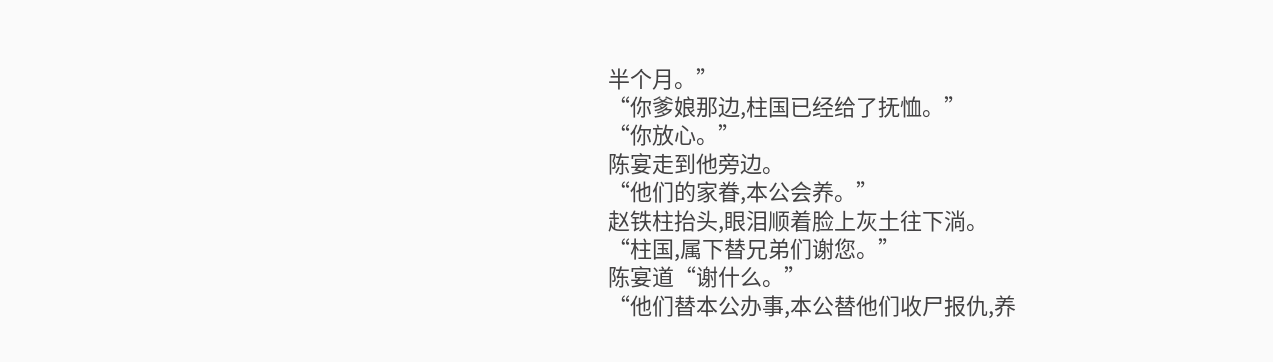半个月。”
“你爹娘那边,柱国已经给了抚恤。”
“你放心。”
陈宴走到他旁边。
“他们的家眷,本公会养。”
赵铁柱抬头,眼泪顺着脸上灰土往下淌。
“柱国,属下替兄弟们谢您。”
陈宴道“谢什么。”
“他们替本公办事,本公替他们收尸报仇,养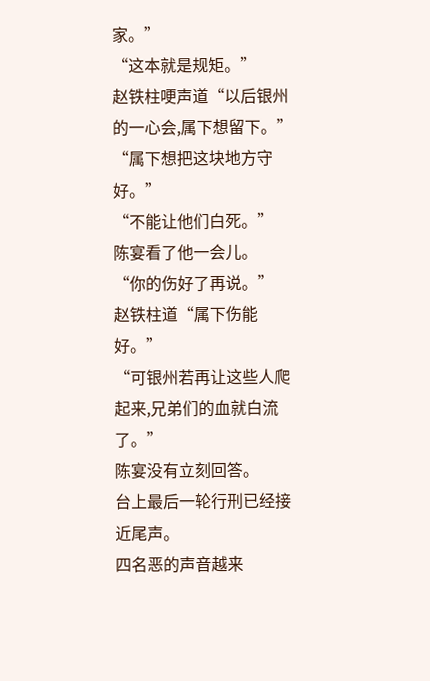家。”
“这本就是规矩。”
赵铁柱哽声道“以后银州的一心会,属下想留下。”
“属下想把这块地方守好。”
“不能让他们白死。”
陈宴看了他一会儿。
“你的伤好了再说。”
赵铁柱道“属下伤能好。”
“可银州若再让这些人爬起来,兄弟们的血就白流了。”
陈宴没有立刻回答。
台上最后一轮行刑已经接近尾声。
四名恶的声音越来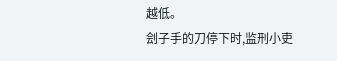越低。
刽子手的刀停下时,监刑小吏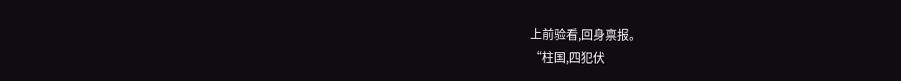上前验看,回身禀报。
“柱国,四犯伏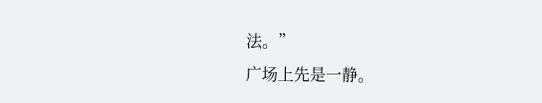法。”
广场上先是一静。